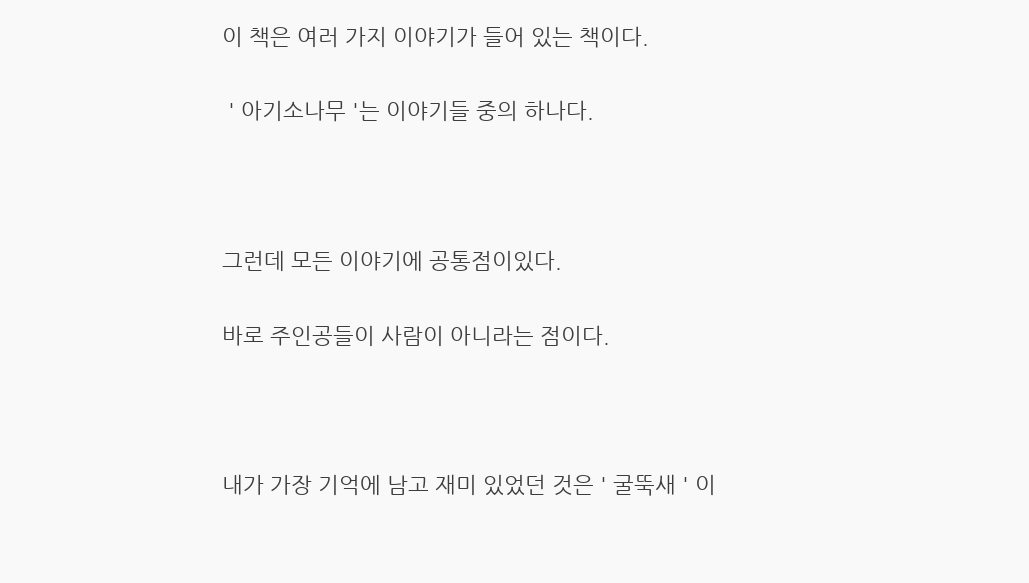이 책은 여러 가지 이야기가 들어 있는 책이다.

 ' 아기소나무 '는 이야기들 중의 하나다.



그런데 모든 이야기에 공통점이있다.

바로 주인공들이 사람이 아니라는 점이다.



내가 가장 기억에 남고 재미 있었던 것은 ' 굴뚝새 ' 이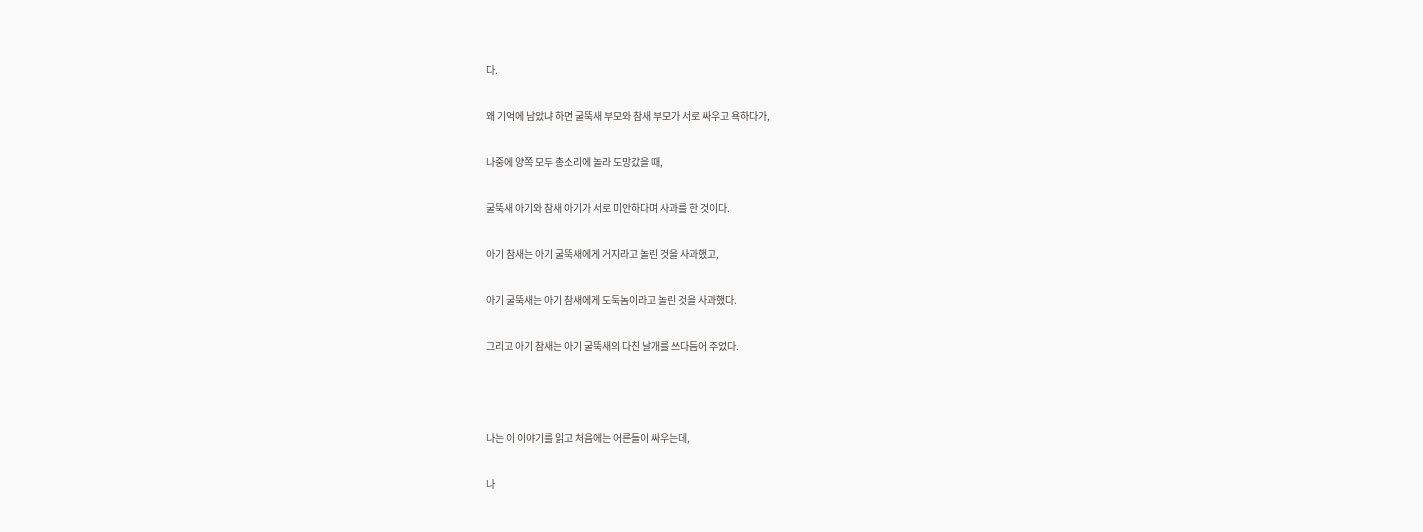다.

왜 기억에 남았냐 하면 굴뚝새 부모와 참새 부모가 서로 싸우고 욕하다가,

나중에 양쪽 모두 총소리에 놀라 도망갔을 때,

굴뚝새 아기와 참새 아기가 서로 미안하다며 사과를 한 것이다.

아기 참새는 아기 굴뚝새에게 거지라고 놀린 것을 사과했고,

아기 굴뚝새는 아기 참새에게 도둑놈이라고 놀린 것을 사과했다.

그리고 아기 참새는 아기 굴뚝새의 다친 날개를 쓰다듬어 주었다.



나는 이 이야기를 읽고 처음에는 어른들이 싸우는데,

나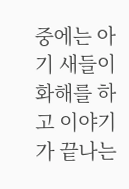중에는 아기 새들이 화해를 하고 이야기가 끝나는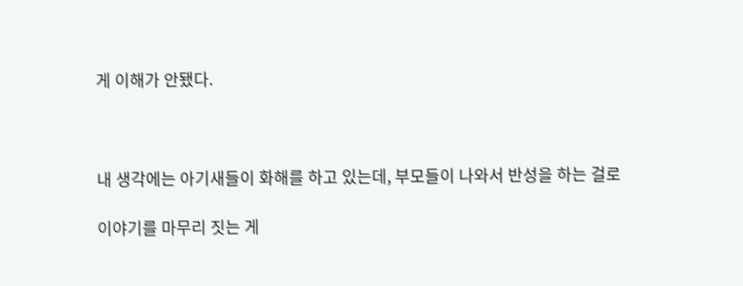게 이해가 안됐다.



내 생각에는 아기새들이 화해를 하고 있는데, 부모들이 나와서 반성을 하는 걸로

이야기를 마무리 짓는 게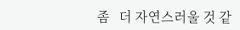좀   더 자연스러울 것 같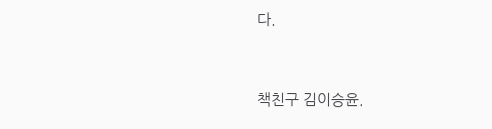다.



책친구 김이승윤.